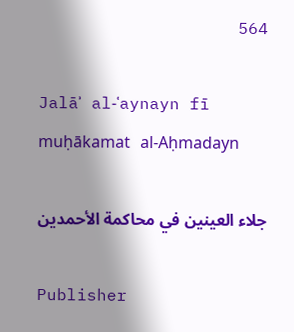564

Jalāʾ al-ʿaynayn fī muḥākamat al-Aḥmadayn

جلاء العينين في محاكمة الأحمدين

Publisher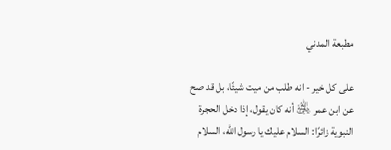مطبعة المدني

على كل خير - انه طلب من ميت شيئًا، بل قد صح عن ابن عمر ﵁ أنه كان يقول، إذا دخل الحجرة النبوية زائرًا: السلام عليك يا رسول الله، السلام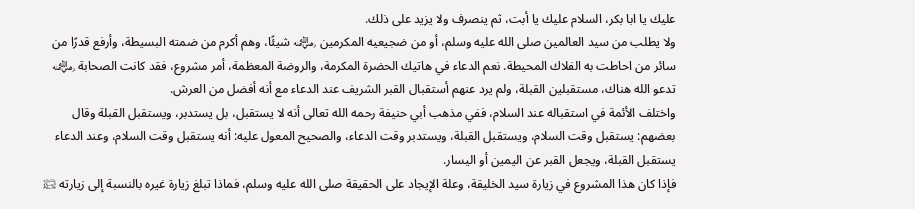عليك يا ابا بكر، السلام عليك يا أبت، ثم ينصرف ولا يزيد على ذلك.
ولا يطلب من سيد العالمين صلى الله عليه وسلم، أو من ضجيعيه المكرمين ﵁ شيئًا، وهم أكرم من ضمته البسيطة، وأرفع قدرًا من سائر من احاطت به الفلاك المحيطة. نعم الدعاء في هاتيك الحضرة المكرمة، والروضة المعظمة، أمر مشروع، فقد كانت الصحابة ﵁ تدعو الله هناك، مستقبلين القبلة، ولم يرد عنهم أستقبال القبر الشريف عند الدعاء مع أنه أفضل من العرش.
واختلف الأئمة في استقباله عند السلام، ففي مذهب أبي حنيفة رحمه الله تعالى أنه لا يستقبل، بل يستدبر، ويستقبل القبلة وقال بعضهم: يستقبل وقت السلام، ويستقبل القبلة، ويستدبر وقت الدعاء، والصحيح المعول عليه: أنه يستقبل وقت السلام، وعند الدعاء يستقبل القبلة، ويجعل القبر عن اليمين أو اليسار.
فإذا كان هذا المشروع في زيارة سيد الخليقة، وعلة الإيجاد على الحقيقة صلى الله عليه وسلم، فماذا تبلغ زيارة غيره بالنسبة إلى زيارته ﵊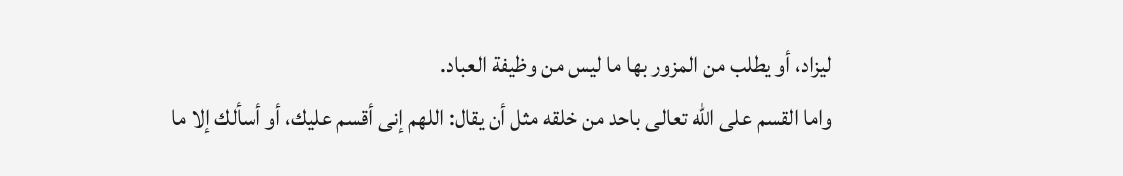ليزاد، أو يطلب من المزور بها ما ليس من وظيفة العباد.
واما القسم على الله تعالى باحد من خلقه مثل أن يقال: اللهم إنى أقسم عليك، أو أسألك إلا ما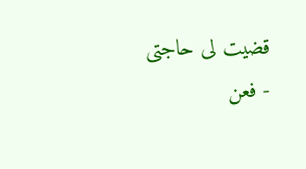قضيت لى حاجتى - فعن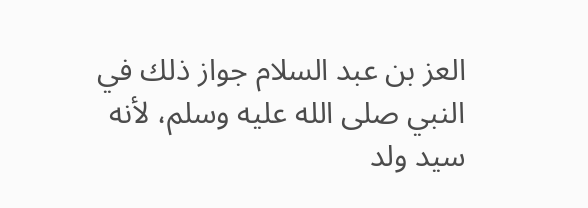العز بن عبد السلام جواز ذلك في النبي صلى الله عليه وسلم، لأنه سيد ولد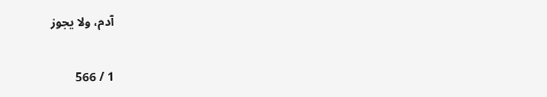آدم، ولا يجوز

1 / 566